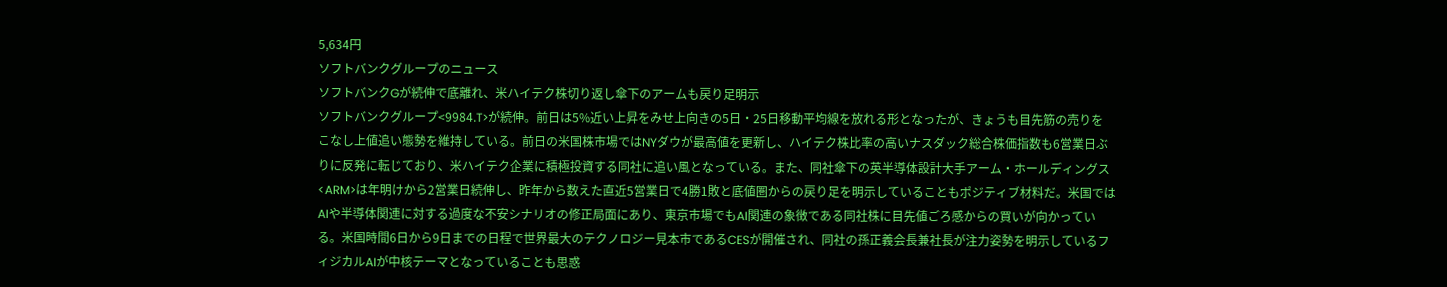5,634円
ソフトバンクグループのニュース
ソフトバンクGが続伸で底離れ、米ハイテク株切り返し傘下のアームも戻り足明示
ソフトバンクグループ<9984.T>が続伸。前日は5%近い上昇をみせ上向きの5日・25日移動平均線を放れる形となったが、きょうも目先筋の売りをこなし上値追い態勢を維持している。前日の米国株市場ではNYダウが最高値を更新し、ハイテク株比率の高いナスダック総合株価指数も6営業日ぶりに反発に転じており、米ハイテク企業に積極投資する同社に追い風となっている。また、同社傘下の英半導体設計大手アーム・ホールディングス<ARM>は年明けから2営業日続伸し、昨年から数えた直近5営業日で4勝1敗と底値圏からの戻り足を明示していることもポジティブ材料だ。米国ではAIや半導体関連に対する過度な不安シナリオの修正局面にあり、東京市場でもAI関連の象徴である同社株に目先値ごろ感からの買いが向かっている。米国時間6日から9日までの日程で世界最大のテクノロジー見本市であるCESが開催され、同社の孫正義会長兼社長が注力姿勢を明示しているフィジカルAIが中核テーマとなっていることも思惑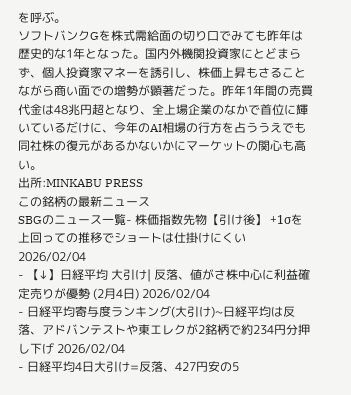を呼ぶ。
ソフトバンクGを株式需給面の切り口でみても昨年は歴史的な1年となった。国内外機関投資家にとどまらず、個人投資家マネーを誘引し、株価上昇もさることながら商い面での増勢が顕著だった。昨年1年間の売買代金は48兆円超となり、全上場企業のなかで首位に輝いているだけに、今年のAI相場の行方を占ううえでも同社株の復元があるかないかにマーケットの関心も高い。
出所:MINKABU PRESS
この銘柄の最新ニュース
SBGのニュース一覧- 株価指数先物【引け後】 +1σを上回っての推移でショートは仕掛けにくい 2026/02/04
- 【↓】日経平均 大引け| 反落、値がさ株中心に利益確定売りが優勢 (2月4日) 2026/02/04
- 日経平均寄与度ランキング(大引け)~日経平均は反落、アドバンテストや東エレクが2銘柄で約234円分押し下げ 2026/02/04
- 日経平均4日大引け=反落、427円安の5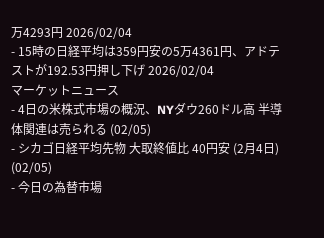万4293円 2026/02/04
- 15時の日経平均は359円安の5万4361円、アドテストが192.53円押し下げ 2026/02/04
マーケットニュース
- 4日の米株式市場の概況、NYダウ260ドル高 半導体関連は売られる (02/05)
- シカゴ日経平均先物 大取終値比 40円安 (2月4日) (02/05)
- 今日の為替市場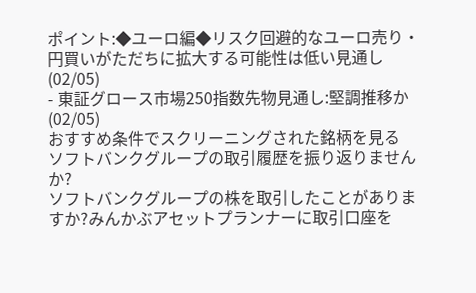ポイント:◆ユーロ編◆リスク回避的なユーロ売り・円買いがただちに拡大する可能性は低い見通し (02/05)
- 東証グロース市場250指数先物見通し:堅調推移か (02/05)
おすすめ条件でスクリーニングされた銘柄を見る
ソフトバンクグループの取引履歴を振り返りませんか?
ソフトバンクグループの株を取引したことがありますか?みんかぶアセットプランナーに取引口座を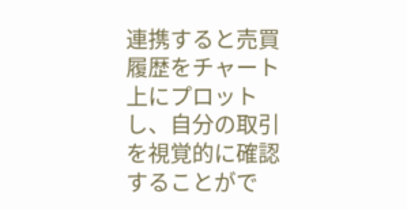連携すると売買履歴をチャート上にプロットし、自分の取引を視覚的に確認することがで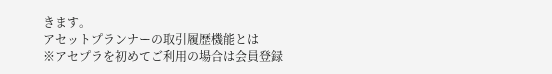きます。
アセットプランナーの取引履歴機能とは
※アセプラを初めてご利用の場合は会員登録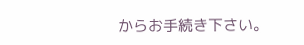からお手続き下さい。